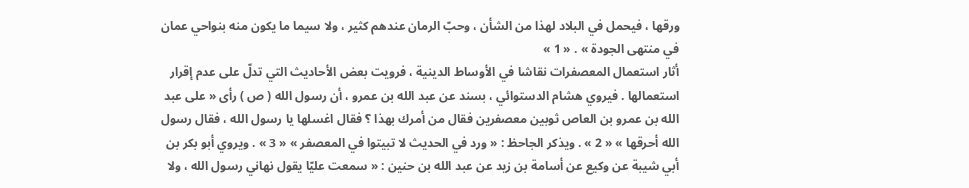ورقها ، فيحمل في البلاد لهذا من الشأن ، وحبّ الرمان عندهم كثير ، ولا سيما ما يكون منه بنواحي عمان في منتهى الجودة » . « 1 »
أثار استعمال المعصفرات نقاشا في الأوساط الدينية ، فرويت بعض الأحاديث التي تدلّ على عدم إقرار استعمالها . فيروي هشام الدستوائي ، بسند عن عبد الله بن عمرو ، أن رسول الله ( ص ) رأى « على عبد الله بن عمرو بن العاص ثوبين معصفرين فقال من أمرك بهذا ؟ فقال اغسلها يا رسول الله ، فقال رسول الله أحرقها » « 2 » . ويذكر الجاحظ : « ورد في الحديث لا تبيتوا في المعصفر » « 3 » . ويروي أبو بكر بن أبي شيبة عن وكيع عن أسامة بن زيد عن عبد الله بن حنين : « سمعت عليّا يقول نهاني رسول الله ، ولا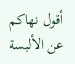أقول نهاكم عن الألبسة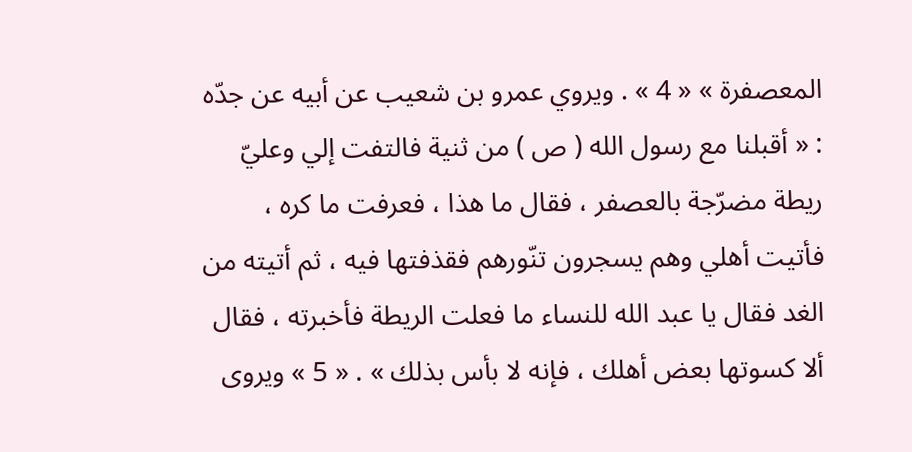المعصفرة » « 4 » . ويروي عمرو بن شعيب عن أبيه عن جدّه : « أقبلنا مع رسول الله ( ص ) من ثنية فالتفت إلي وعليّ ريطة مضرّجة بالعصفر ، فقال ما هذا ، فعرفت ما كره ، فأتيت أهلي وهم يسجرون تنّورهم فقذفتها فيه ، ثم أتيته من الغد فقال يا عبد الله للنساء ما فعلت الريطة فأخبرته ، فقال ألا كسوتها بعض أهلك ، فإنه لا بأس بذلك » . « 5 » ويروى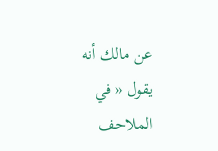عن مالك أنه يقول « في الملاحف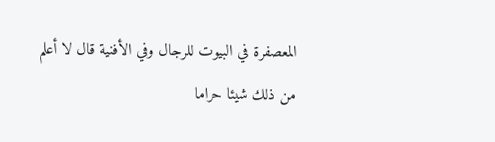المعصفرة في البيوت للرجال وفي الأفنية قال لا أعلم من ذلك شيئا حراما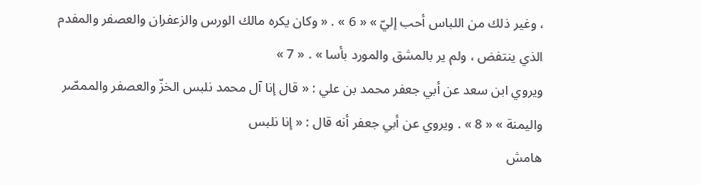، وغير ذلك من اللباس أحب إليّ » « 6 » . « وكان يكره مالك الورس والزعفران والعصفر والمفدم الذي ينتفض ، ولم ير بالمشق والمورد بأسا » . « 7 »
ويروي ابن سعد عن أبي جعفر محمد بن علي : « قال إنا آل محمد نلبس الخزّ والعصفر والممصّر واليمنة » « 8 » . ويروي عن أبي جعفر أنه قال : « إنا نلبس
هامش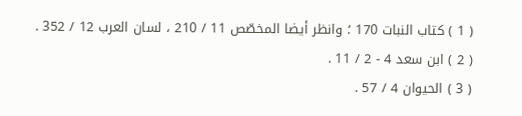( 1 ) كتاب النبات 170 ؛ وانظر أيضا المخصّص 11 / 210 ، لسان العرب 12 / 352 .
( 2 ) ابن سعد 4 - 2 / 11 .
( 3 ) الحيوان 4 / 57 .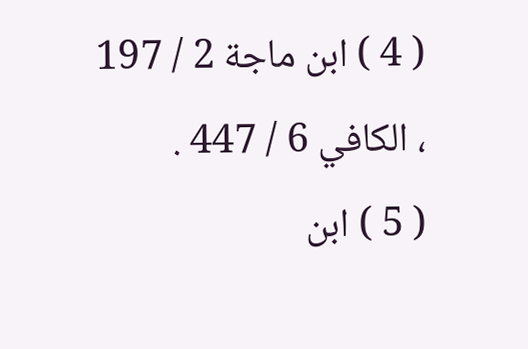( 4 ) ابن ماجة 2 / 197 ، الكافي 6 / 447 .
( 5 ) ابن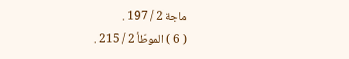ماجة 2 / 197 .
( 6 ) الموطّأ 2 / 215 .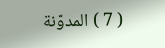( 7 ) المدوّنة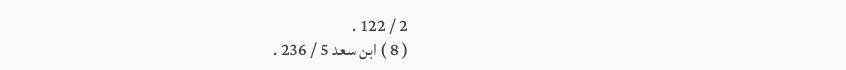2 / 122 .
( 8 ) ابن سعد 5 / 236 .